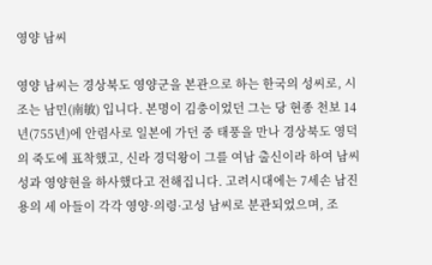영양 남씨

영양 남씨는 경상북도 영양군을 본관으로 하는 한국의 성씨로, 시조는 남민(南敏) 입니다. 본명이 김충이었던 그는 당 현종 천보 14년(755년)에 안렴사로 일본에 가던 중 태풍을 만나 경상북도 영덕의 죽도에 표착했고, 신라 경덕왕이 그를 여남 출신이라 하여 남씨 성과 영양현을 하사했다고 전해집니다. 고려시대에는 7세손 남진용의 세 아들이 각각 영양·의령·고성 남씨로 분관되었으며, 조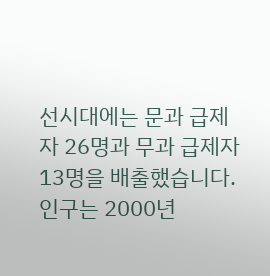선시대에는 문과 급제자 26명과 무과 급제자 13명을 배출했습니다. 인구는 2000년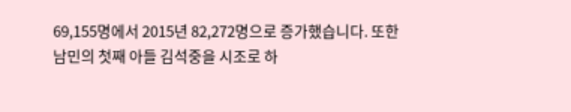69,155명에서 2015년 82,272명으로 증가했습니다. 또한 남민의 첫째 아들 김석중을 시조로 하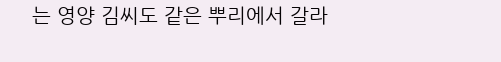는 영양 김씨도 같은 뿌리에서 갈라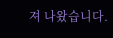져 나왔습니다.